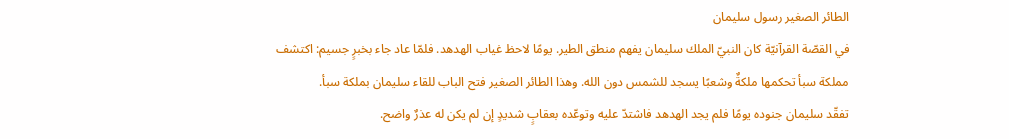الطائر الصغير رسول سليمان
في القصّة القرآنيّة كان النبيّ الملك سليمان يفهم منطق الطير. يومًا لاحظ غياب الهدهد. فلمّا عاد جاء بخبرٍ جسيم: اكتشف مملكة سبأ تحكمها ملكةٌ وشعبًا يسجد للشمس دون الله. وهذا الطائر الصغير فتح الباب للقاء سليمان بملكة سبأ.
تفقّد سليمان جنوده يومًا فلم يجد الهدهد فاشتدّ عليه وتوعّده بعقابٍ شديدٍ إن لم يكن له عذرٌ واضح.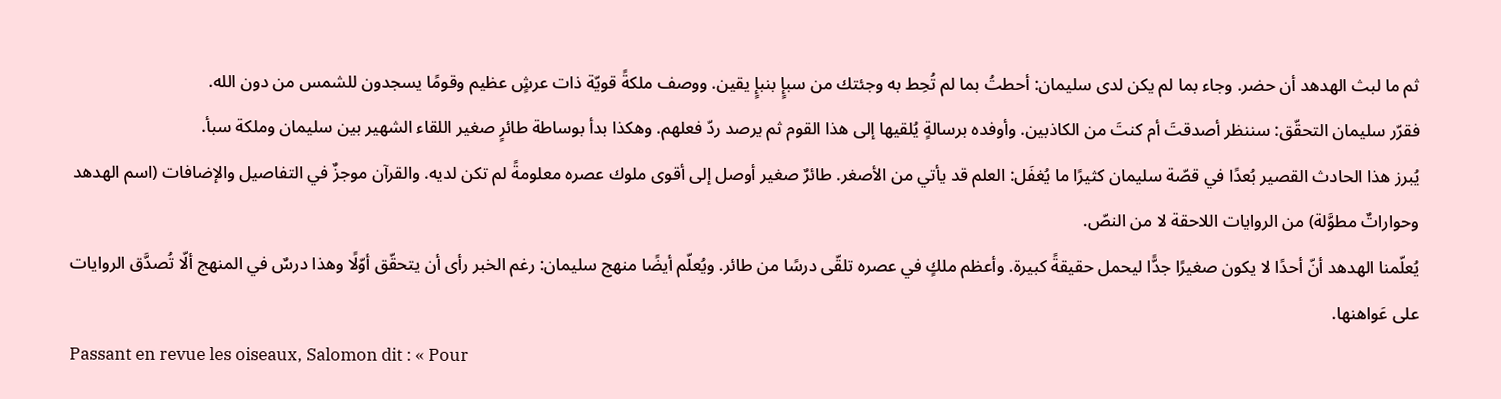ثم ما لبث الهدهد أن حضر. وجاء بما لم يكن لدى سليمان: أحطتُ بما لم تُحِط به وجئتك من سبإٍ بنبإٍ يقين. ووصف ملكةً قويّة ذات عرشٍ عظيم وقومًا يسجدون للشمس من دون الله.
فقرّر سليمان التحقّق: سننظر أصدقتَ أم كنتَ من الكاذبين. وأوفده برسالةٍ يُلقيها إلى هذا القوم ثم يرصد ردّ فعلهم. وهكذا بدأ بوساطة طائرٍ صغير اللقاء الشهير بين سليمان وملكة سبأ.
يُبرز هذا الحادث القصير بُعدًا في قصّة سليمان كثيرًا ما يُغفَل: العلم قد يأتي من الأصغر. طائرٌ صغير أوصل إلى أقوى ملوك عصره معلومةً لم تكن لديه. والقرآن موجزٌ في التفاصيل والإضافات (اسم الهدهد وحواراتٌ مطوَّلة) من الروايات اللاحقة لا من النصّ.
يُعلّمنا الهدهد أنّ أحدًا لا يكون صغيرًا جدًّا ليحمل حقيقةً كبيرة. وأعظم ملكٍ في عصره تلقّى درسًا من طائر. ويُعلّم أيضًا منهج سليمان: رغم الخبر رأى أن يتحقّق أوّلًا وهذا درسٌ في المنهج ألّا تُصدَّق الروايات على عَواهنها.
Passant en revue les oiseaux, Salomon dit : « Pour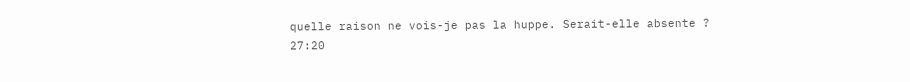quelle raison ne vois-je pas la huppe. Serait-elle absente ?
27:20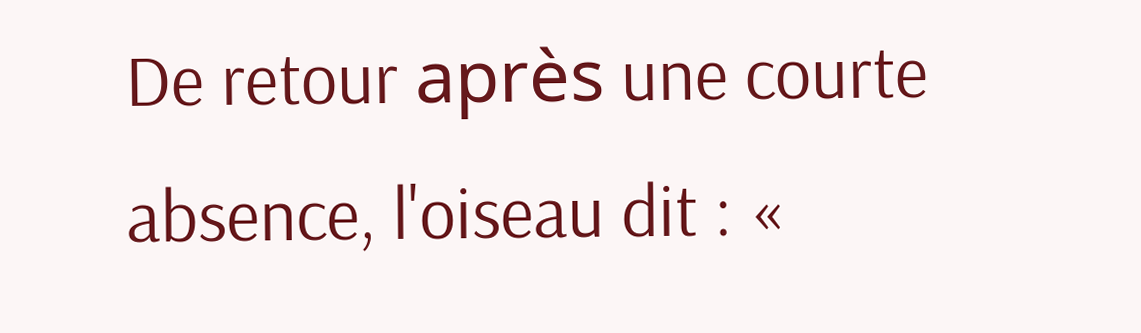De retour après une courte absence, l'oiseau dit : «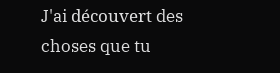J'ai découvert des choses que tu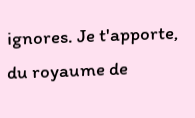ignores. Je t'apporte, du royaume de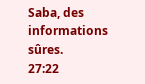Saba, des informations sûres.
27:22